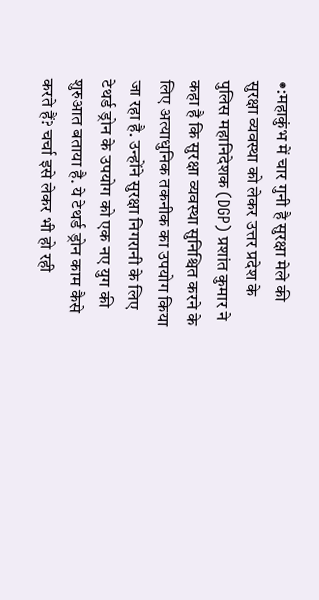֍:महाकुंभ में चार गुनी है सुरक्षा मेले की सुरक्षा व्यवस्था को लेकर उत्तर प्रदेश के पुलिस महानिदेशक (DGP) प्रशांत कुमार ने कहा है कि सुरक्षा व्यवस्था सुनिश्चित करने के लिए अत्याधुनिक तकनीक का उपयोग किया जा रहा है. उन्होंने सुरक्षा निगरानी के लिए टेथर्ड ड्रोन के उपयोग को एक नए युग की शुरुआत बताया है. ये टेथर्ड ड्रोन काम कैसे करते हैं? चर्चा इसे लेकर भी हो रही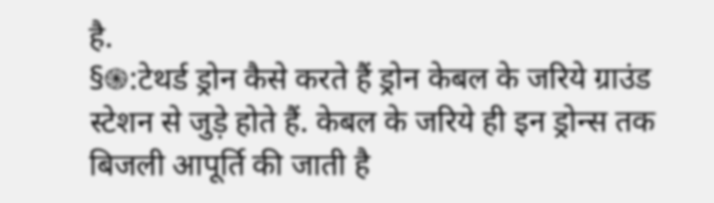है.
§֍:टेथर्ड ड्रोन कैसे करते हैं ड्रोन केबल के जरिये ग्राउंड स्टेशन से जुड़े होते हैं. केबल के जरिये ही इन ड्रोन्स तक बिजली आपूर्ति की जाती है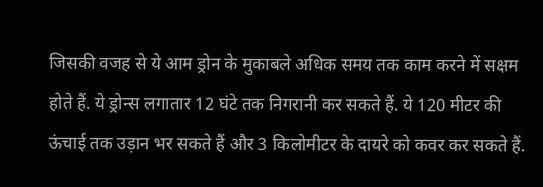जिसकी वजह से ये आम ड्रोन के मुकाबले अधिक समय तक काम करने में सक्षम होते हैं. ये ड्रोन्स लगातार 12 घंटे तक निगरानी कर सकते हैं. ये 120 मीटर की ऊंचाई तक उड़ान भर सकते हैं और 3 किलोमीटर के दायरे को कवर कर सकते हैं.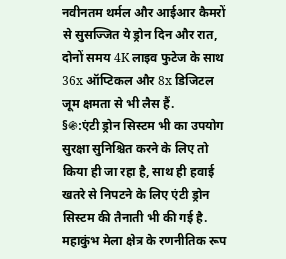नवीनतम थर्मल और आईआर कैमरों से सुसज्जित ये ड्रोन दिन और रात, दोनों समय 4K लाइव फुटेज के साथ 36x ऑप्टिकल और 8x डिजिटल जूम क्षमता से भी लैस हैं.
§֍:एंटी ड्रोन सिस्टम भी का उपयोग सुरक्षा सुनिश्चित करने के लिए तो किया ही जा रहा है, साथ ही हवाई खतरे से निपटने के लिए एंटी ड्रोन सिस्टम की तैनाती भी की गई है. महाकुंभ मेला क्षेत्र के रणनीतिक रूप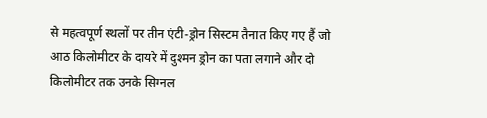से महत्वपूर्ण स्थलों पर तीन एंटी-ड्रोन सिस्टम तैनात किए गए हैं जो आठ किलोमीटर के दायरे में दुश्मन ड्रोन का पता लगाने और दो किलोमीटर तक उनके सिग्नल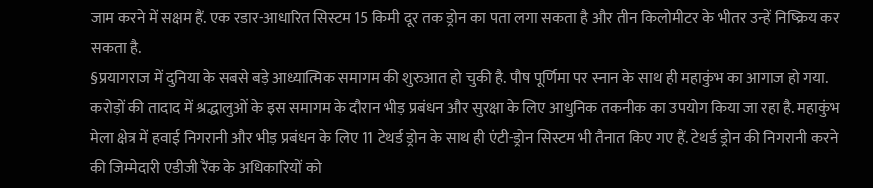जाम करने में सक्षम हैं. एक रडार-आधारित सिस्टम 15 किमी दूर तक ड्रोन का पता लगा सकता है और तीन किलोमीटर के भीतर उन्हें निष्क्रिय कर सकता है.
§प्रयागराज में दुनिया के सबसे बड़े आध्यात्मिक समागम की शुरुआत हो चुकी है. पौष पूर्णिमा पर स्नान के साथ ही महाकुंभ का आगाज हो गया. करोड़ों की तादाद में श्रद्धालुओं के इस समागम के दौरान भीड़ प्रबंधन और सुरक्षा के लिए आधुनिक तकनीक का उपयोग किया जा रहा है. महाकुंभ मेला क्षेत्र में हवाई निगरानी और भीड़ प्रबंधन के लिए 11 टेथर्ड ड्रोन के साथ ही एंटी-ड्रोन सिस्टम भी तैनात किए गए हैं. टेथर्ड ड्रोन की निगरानी करने की जिम्मेदारी एडीजी रैंक के अधिकारियों को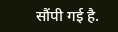सौंपी गई है.